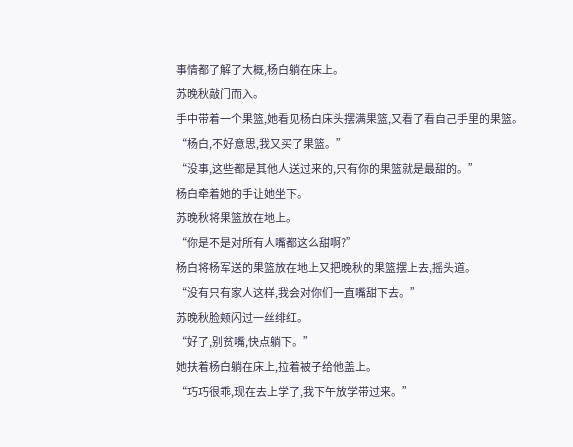事情都了解了大概,杨白躺在床上。
苏晚秋敲门而入。
手中带着一个果篮,她看见杨白床头摆满果篮,又看了看自己手里的果篮。
“杨白,不好意思,我又买了果篮。”
“没事,这些都是其他人送过来的,只有你的果篮就是最甜的。”
杨白牵着她的手让她坐下。
苏晚秋将果篮放在地上。
“你是不是对所有人嘴都这么甜啊?”
杨白将杨军送的果篮放在地上又把晚秋的果篮摆上去,摇头道。
“没有只有家人这样,我会对你们一直嘴甜下去。”
苏晚秋脸颊闪过一丝绯红。
“好了,别贫嘴,快点躺下。”
她扶着杨白躺在床上,拉着被子给他盖上。
“巧巧很乖,现在去上学了,我下午放学带过来。”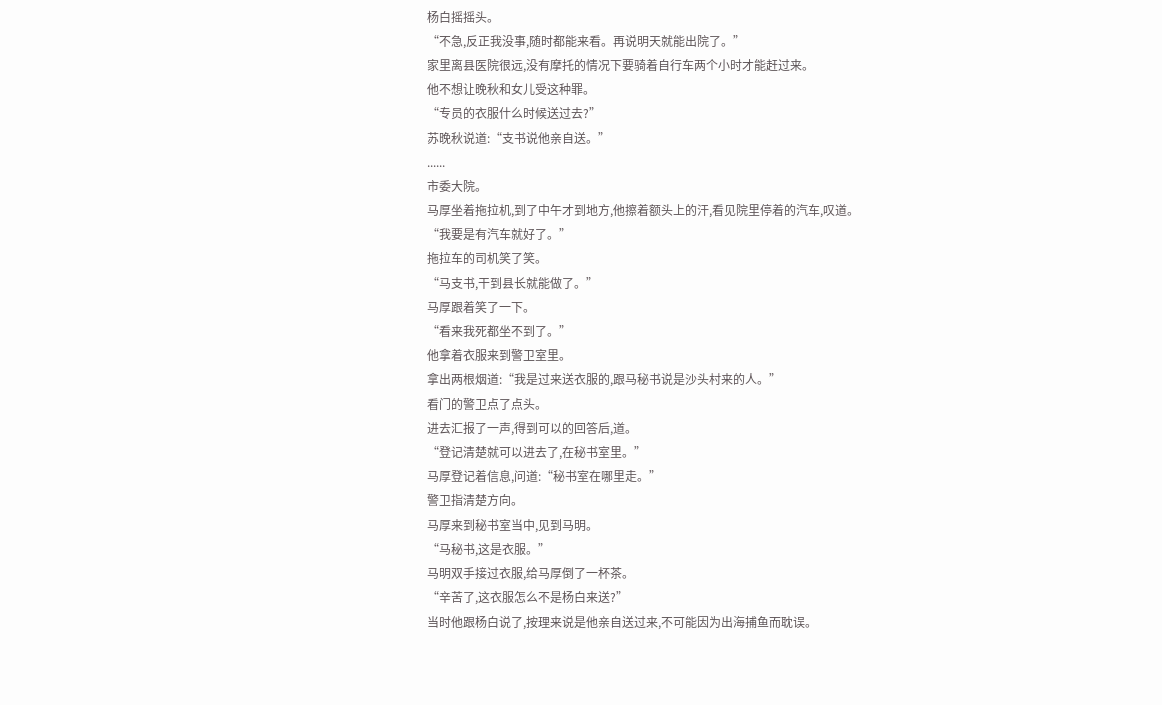杨白摇摇头。
“不急,反正我没事,随时都能来看。再说明天就能出院了。”
家里离县医院很远,没有摩托的情况下要骑着自行车两个小时才能赶过来。
他不想让晚秋和女儿受这种罪。
“专员的衣服什么时候送过去?”
苏晚秋说道:“支书说他亲自送。”
......
市委大院。
马厚坐着拖拉机,到了中午才到地方,他擦着额头上的汗,看见院里停着的汽车,叹道。
“我要是有汽车就好了。”
拖拉车的司机笑了笑。
“马支书,干到县长就能做了。”
马厚跟着笑了一下。
“看来我死都坐不到了。”
他拿着衣服来到警卫室里。
拿出两根烟道:“我是过来送衣服的,跟马秘书说是沙头村来的人。”
看门的警卫点了点头。
进去汇报了一声,得到可以的回答后,道。
“登记清楚就可以进去了,在秘书室里。”
马厚登记着信息,问道:“秘书室在哪里走。”
警卫指清楚方向。
马厚来到秘书室当中,见到马明。
“马秘书,这是衣服。”
马明双手接过衣服,给马厚倒了一杯茶。
“辛苦了,这衣服怎么不是杨白来送?”
当时他跟杨白说了,按理来说是他亲自送过来,不可能因为出海捕鱼而耽误。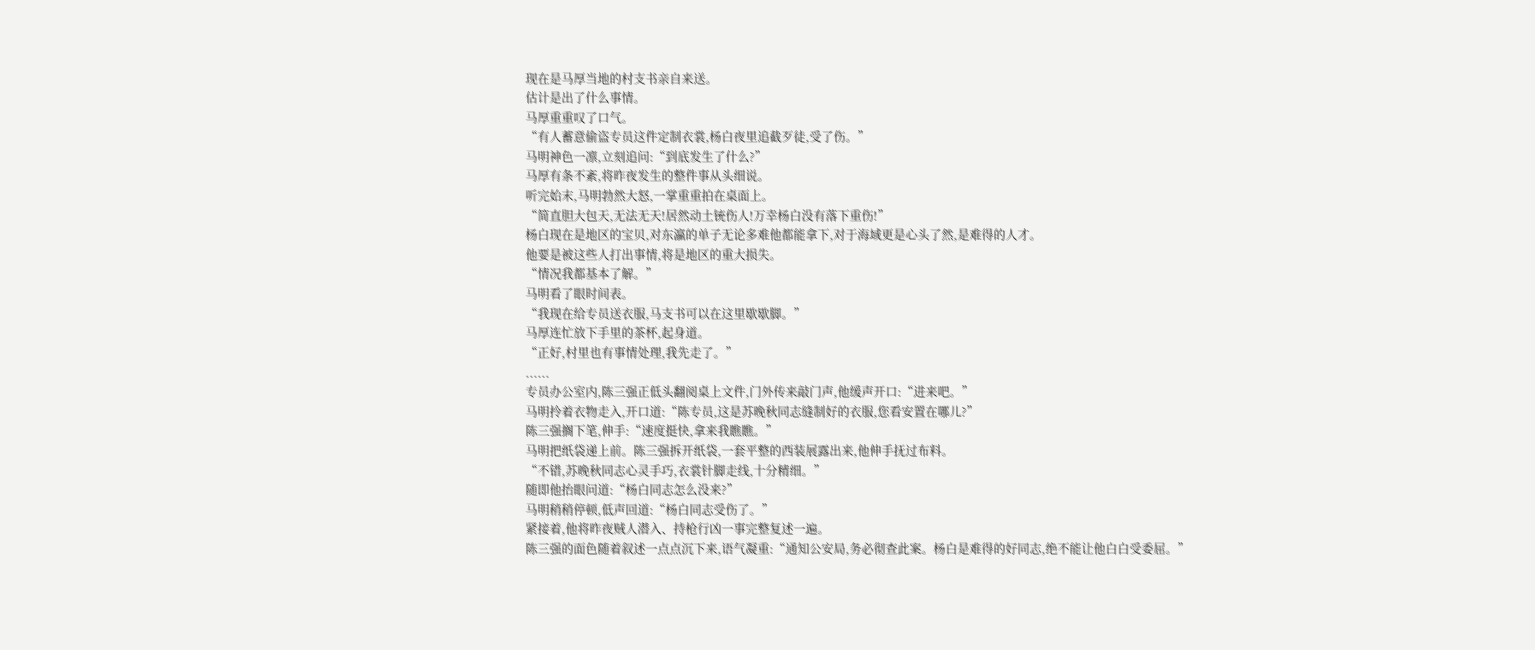现在是马厚当地的村支书亲自来送。
估计是出了什么事情。
马厚重重叹了口气。
“有人蓄意偷盗专员这件定制衣裳,杨白夜里追截歹徒,受了伤。”
马明神色一凛,立刻追问:“到底发生了什么?”
马厚有条不紊,将昨夜发生的整件事从头细说。
听完始末,马明勃然大怒,一掌重重拍在桌面上。
“简直胆大包天,无法无天!居然动土铳伤人!万幸杨白没有落下重伤!”
杨白现在是地区的宝贝,对东瀛的单子无论多难他都能拿下,对于海域更是心头了然,是难得的人才。
他要是被这些人打出事情,将是地区的重大损失。
“情况我都基本了解。”
马明看了眼时间表。
“我现在给专员送衣服,马支书可以在这里歇歇脚。”
马厚连忙放下手里的茶杯,起身道。
“正好,村里也有事情处理,我先走了。”
......
专员办公室内,陈三强正低头翻阅桌上文件,门外传来敲门声,他缓声开口:“进来吧。”
马明拎着衣物走入,开口道:“陈专员,这是苏晚秋同志缝制好的衣服,您看安置在哪儿?”
陈三强搁下笔,伸手:“速度挺快,拿来我瞧瞧。”
马明把纸袋递上前。陈三强拆开纸袋,一套平整的西装展露出来,他伸手抚过布料。
“不错,苏晚秋同志心灵手巧,衣裳针脚走线,十分精细。”
随即他抬眼问道:“杨白同志怎么没来?”
马明稍稍停顿,低声回道:“杨白同志受伤了。”
紧接着,他将昨夜贼人潜入、持枪行凶一事完整复述一遍。
陈三强的面色随着叙述一点点沉下来,语气凝重:“通知公安局,务必彻查此案。杨白是难得的好同志,绝不能让他白白受委屈。”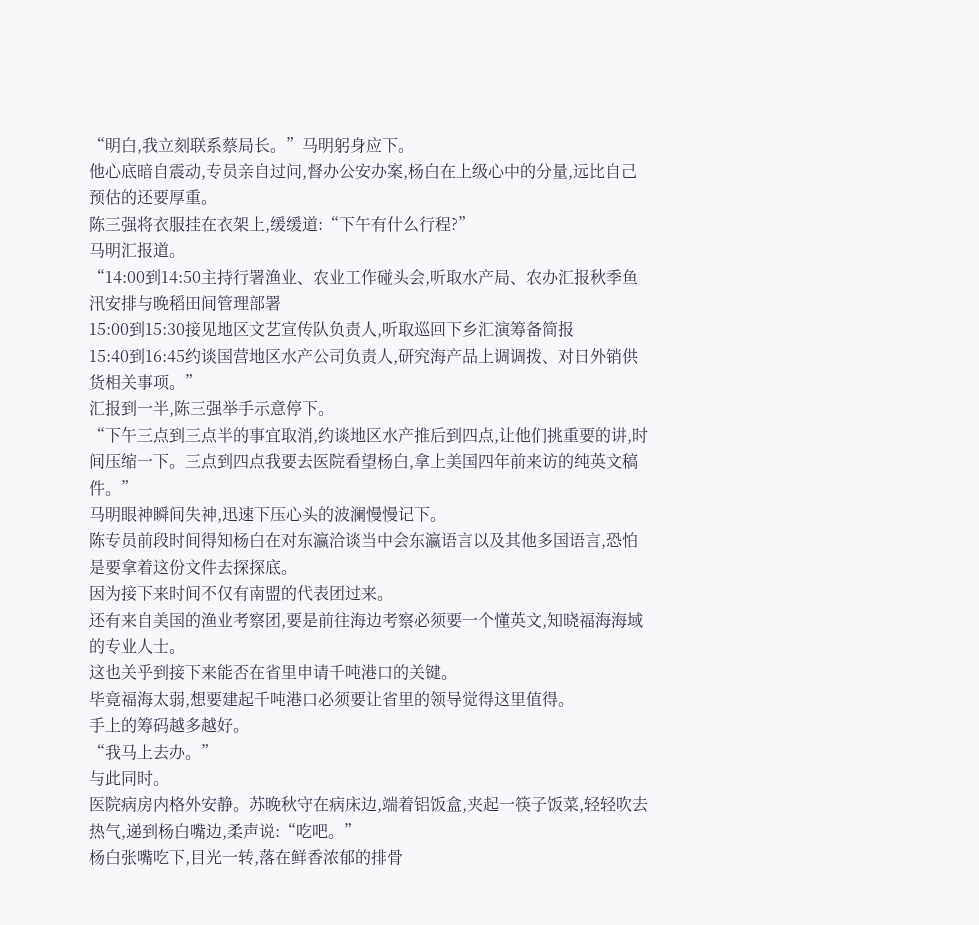“明白,我立刻联系蔡局长。”马明躬身应下。
他心底暗自震动,专员亲自过问,督办公安办案,杨白在上级心中的分量,远比自己预估的还要厚重。
陈三强将衣服挂在衣架上,缓缓道:“下午有什么行程?”
马明汇报道。
“14:00到14:50主持行署渔业、农业工作碰头会,听取水产局、农办汇报秋季鱼汛安排与晚稻田间管理部署
15:00到15:30接见地区文艺宣传队负责人,听取巡回下乡汇演筹备简报
15:40到16:45约谈国营地区水产公司负责人,研究海产品上调调拨、对日外销供货相关事项。”
汇报到一半,陈三强举手示意停下。
“下午三点到三点半的事宜取消,约谈地区水产推后到四点,让他们挑重要的讲,时间压缩一下。三点到四点我要去医院看望杨白,拿上美国四年前来访的纯英文稿件。”
马明眼神瞬间失神,迅速下压心头的波澜慢慢记下。
陈专员前段时间得知杨白在对东瀛洽谈当中会东瀛语言以及其他多国语言,恐怕是要拿着这份文件去探探底。
因为接下来时间不仅有南盟的代表团过来。
还有来自美国的渔业考察团,要是前往海边考察必须要一个懂英文,知晓福海海域的专业人士。
这也关乎到接下来能否在省里申请千吨港口的关键。
毕竟福海太弱,想要建起千吨港口必须要让省里的领导觉得这里值得。
手上的筹码越多越好。
“我马上去办。”
与此同时。
医院病房内格外安静。苏晚秋守在病床边,端着铝饭盒,夹起一筷子饭菜,轻轻吹去热气,递到杨白嘴边,柔声说:“吃吧。”
杨白张嘴吃下,目光一转,落在鲜香浓郁的排骨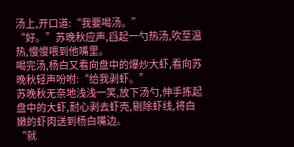汤上,开口道:“我要喝汤。”
“好。”苏晚秋应声,舀起一勺热汤,吹至温热,慢慢喂到他嘴里。
喝完汤,杨白又看向盘中的爆炒大虾,看向苏晚秋轻声吩咐:“给我剥虾。”
苏晚秋无奈地浅浅一笑,放下汤勺,伸手拣起盘中的大虾,耐心剥去虾壳,剔除虾线,将白嫩的虾肉送到杨白嘴边。
“就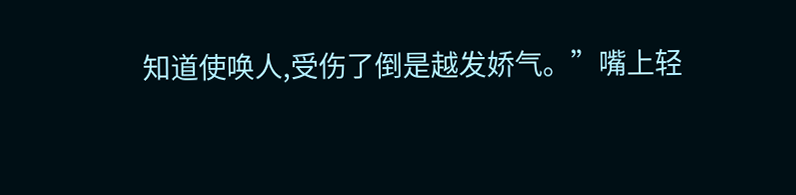知道使唤人,受伤了倒是越发娇气。”嘴上轻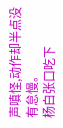声嗔怪,动作却半点没有怠慢。
杨白张口吃下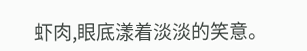虾肉,眼底漾着淡淡的笑意。